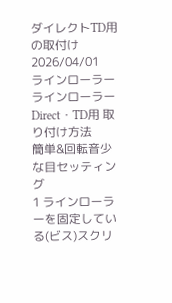ダイレクトTD用の取付け
2026/04/01
ラインローラー
ラインローラーDirect・TD用 取り付け方法
簡単&回転音少な目セッティング
1 ラインローラーを固定している(ビス)スクリ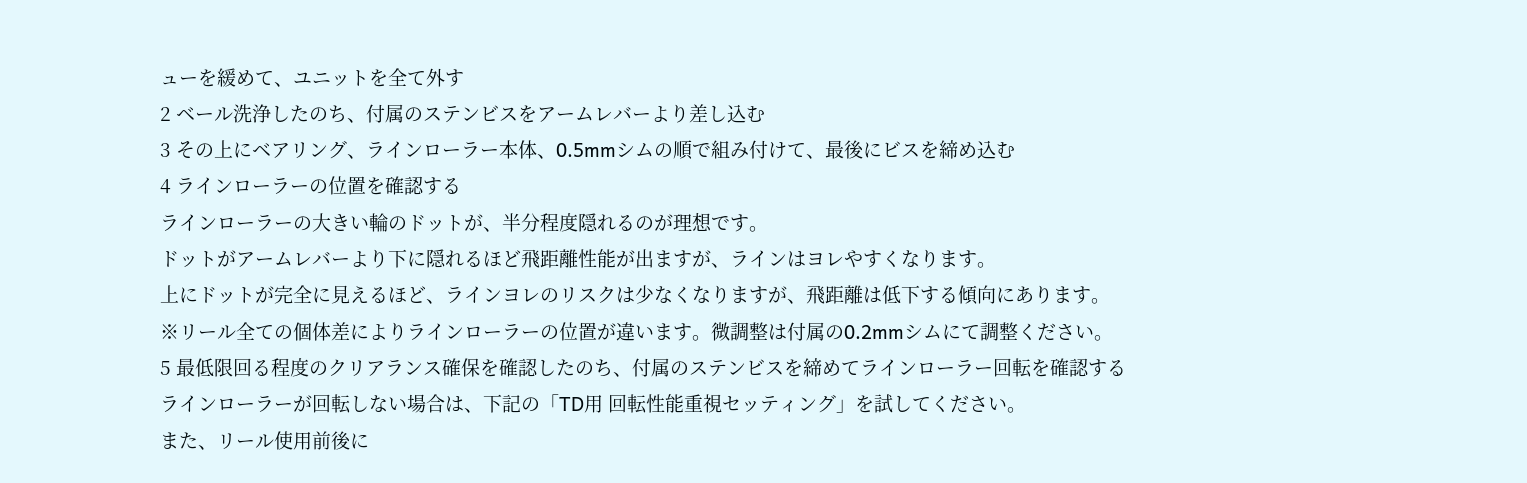ューを緩めて、ユニットを全て外す
2 ベール洗浄したのち、付属のステンビスをアームレバーより差し込む
3 その上にベアリング、ラインローラー本体、0.5mmシムの順で組み付けて、最後にビスを締め込む
4 ラインローラーの位置を確認する
ラインローラーの大きい輪のドットが、半分程度隠れるのが理想です。
ドットがアームレバーより下に隠れるほど飛距離性能が出ますが、ラインはヨレやすくなります。
上にドットが完全に見えるほど、ラインヨレのリスクは少なくなりますが、飛距離は低下する傾向にあります。
※リール全ての個体差によりラインローラーの位置が違います。微調整は付属の0.2mmシムにて調整ください。
5 最低限回る程度のクリアランス確保を確認したのち、付属のステンビスを締めてラインローラー回転を確認する
ラインローラーが回転しない場合は、下記の「TD用 回転性能重視セッティング」を試してください。
また、リール使用前後に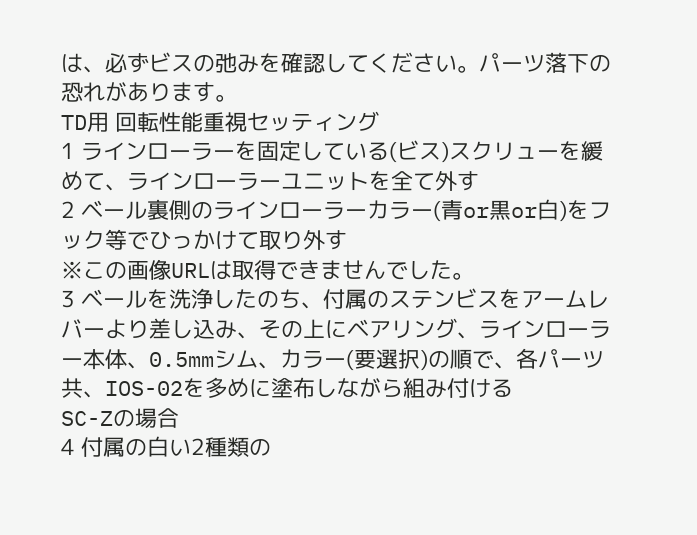は、必ずビスの弛みを確認してください。パーツ落下の恐れがあります。
TD用 回転性能重視セッティング
1 ラインローラーを固定している(ビス)スクリューを緩めて、ラインローラーユニットを全て外す
2 ベール裏側のラインローラーカラー(青or黒or白)をフック等でひっかけて取り外す
※この画像URLは取得できませんでした。
3 ベールを洗浄したのち、付属のステンビスをアームレバーより差し込み、その上にベアリング、ラインローラー本体、0.5mmシム、カラー(要選択)の順で、各パーツ共、IOS-02を多めに塗布しながら組み付ける
SC-Zの場合
4 付属の白い2種類の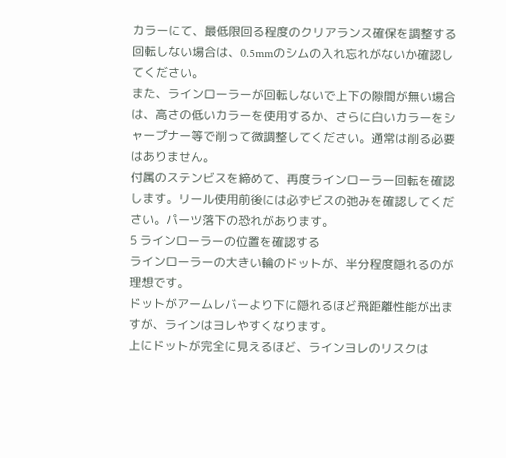カラーにて、最低限回る程度のクリアランス確保を調整する
回転しない場合は、0.5mmのシムの入れ忘れがないか確認してください。
また、ラインローラーが回転しないで上下の隙間が無い場合は、高さの低いカラーを使用するか、さらに白いカラーをシャープナー等で削って微調整してください。通常は削る必要はありません。
付属のステンビスを締めて、再度ラインローラー回転を確認します。リール使用前後には必ずビスの弛みを確認してください。パーツ落下の恐れがあります。
5 ラインローラーの位置を確認する
ラインローラーの大きい輪のドットが、半分程度隠れるのが理想です。
ドットがアームレバーより下に隠れるほど飛距離性能が出ますが、ラインはヨレやすくなります。
上にドットが完全に見えるほど、ラインヨレのリスクは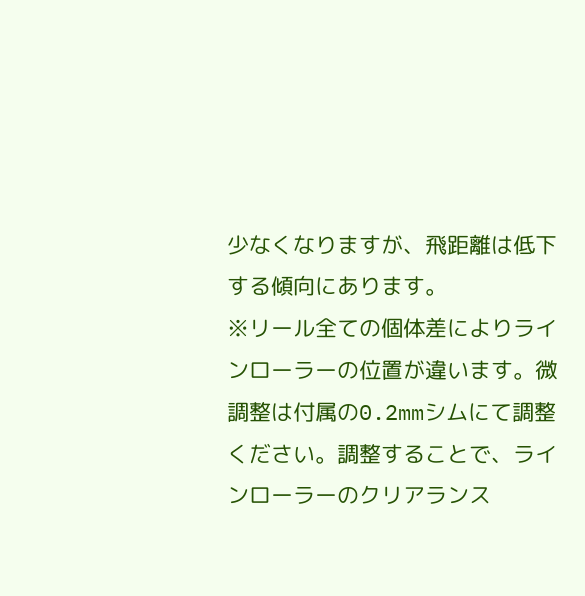少なくなりますが、飛距離は低下する傾向にあります。
※リール全ての個体差によりラインローラーの位置が違います。微調整は付属の0.2mmシムにて調整ください。調整することで、ラインローラーのクリアランス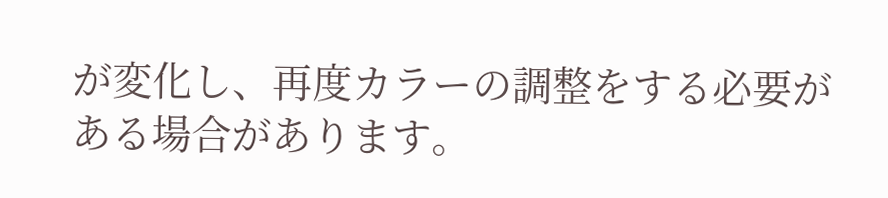が変化し、再度カラーの調整をする必要がある場合があります。